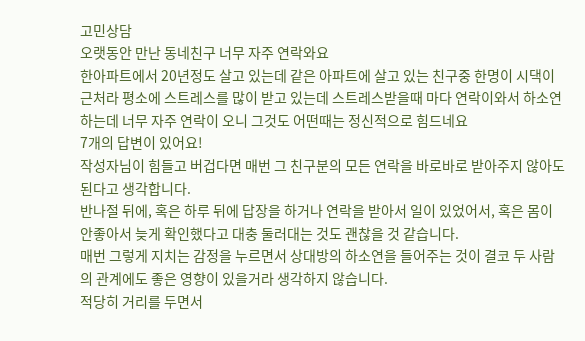고민상담
오랫동안 만난 동네친구 너무 자주 연락와요
한아파트에서 20년정도 살고 있는데 같은 아파트에 살고 있는 친구중 한명이 시댁이 근처라 평소에 스트레스를 많이 받고 있는데 스트레스받을때 마다 연락이와서 하소연하는데 너무 자주 연락이 오니 그것도 어떤때는 정신적으로 힘드네요
7개의 답변이 있어요!
작성자님이 힘들고 버겁다면 매번 그 친구분의 모든 연락을 바로바로 받아주지 않아도 된다고 생각합니다.
반나절 뒤에, 혹은 하루 뒤에 답장을 하거나 연락을 받아서 일이 있었어서, 혹은 몸이 안좋아서 늦게 확인했다고 대충 둘러대는 것도 괜찮을 것 같습니다.
매번 그렇게 지치는 감정을 누르면서 상대방의 하소연을 들어주는 것이 결코 두 사람의 관계에도 좋은 영향이 있을거라 생각하지 않습니다.
적당히 거리를 두면서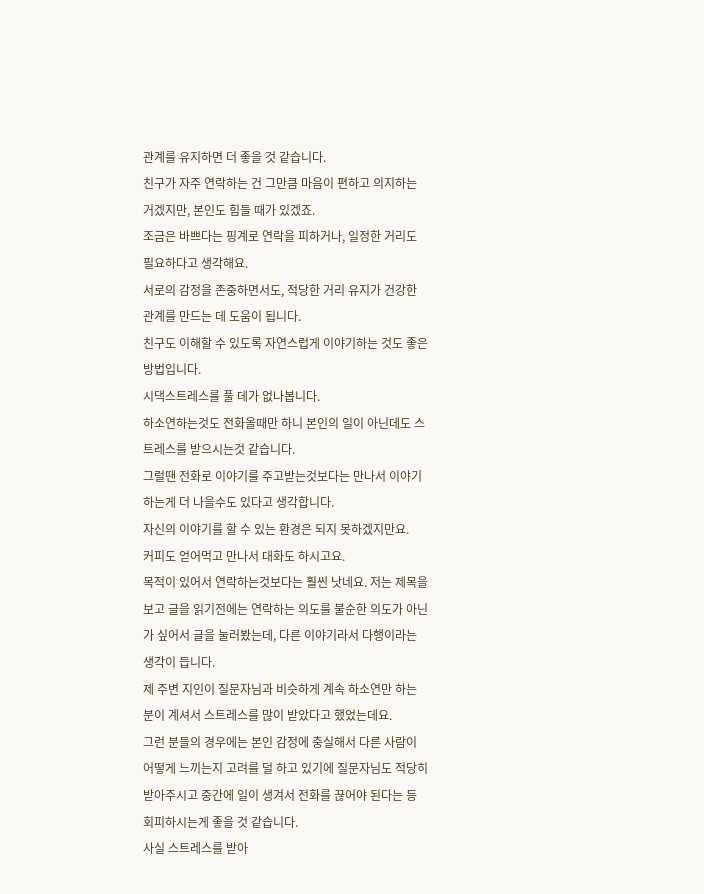관계를 유지하면 더 좋을 것 같습니다.
친구가 자주 연락하는 건 그만큼 마음이 편하고 의지하는 거겠지만, 본인도 힘들 때가 있겠죠.
조금은 바쁘다는 핑계로 연락을 피하거나, 일정한 거리도 필요하다고 생각해요.
서로의 감정을 존중하면서도, 적당한 거리 유지가 건강한 관계를 만드는 데 도움이 됩니다.
친구도 이해할 수 있도록 자연스럽게 이야기하는 것도 좋은 방법입니다.
시댁스트레스를 풀 데가 없나봅니다.
하소연하는것도 전화올때만 하니 본인의 일이 아닌데도 스트레스를 받으시는것 같습니다.
그럴땐 전화로 이야기를 주고받는것보다는 만나서 이야기하는게 더 나을수도 있다고 생각합니다.
자신의 이야기를 할 수 있는 환경은 되지 못하겠지만요.
커피도 얻어먹고 만나서 대화도 하시고요.
목적이 있어서 연락하는것보다는 훨씬 낫네요. 저는 제목을 보고 글을 읽기전에는 연락하는 의도를 불순한 의도가 아닌가 싶어서 글을 눌러봤는데, 다른 이야기라서 다행이라는 생각이 듭니다.
제 주변 지인이 질문자님과 비슷하게 계속 하소연만 하는 분이 계셔서 스트레스를 많이 받았다고 했었는데요.
그런 분들의 경우에는 본인 감정에 충실해서 다른 사람이 어떻게 느끼는지 고려를 덜 하고 있기에 질문자님도 적당히 받아주시고 중간에 일이 생겨서 전화를 끊어야 된다는 등 회피하시는게 좋을 것 같습니다.
사실 스트레스를 받아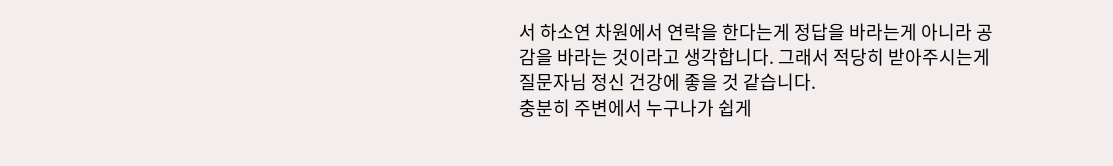서 하소연 차원에서 연락을 한다는게 정답을 바라는게 아니라 공감을 바라는 것이라고 생각합니다. 그래서 적당히 받아주시는게 질문자님 정신 건강에 좋을 것 같습니다.
충분히 주변에서 누구나가 쉽게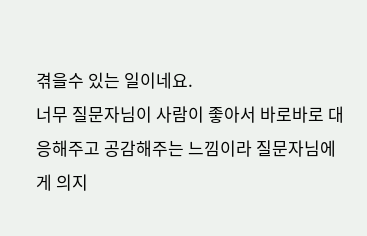겪을수 있는 일이네요.
너무 질문자님이 사람이 좋아서 바로바로 대응해주고 공감해주는 느낌이라 질문자님에게 의지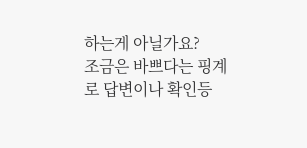하는게 아닐가요?
조금은 바쁘다는 핑계로 답변이나 확인등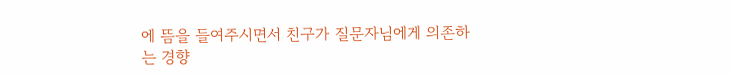에 뜸을 들여주시면서 친구가 질문자님에게 의존하는 경향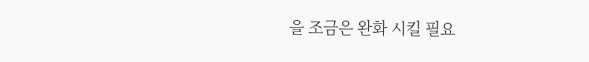을 조금은 완화 시킬 필요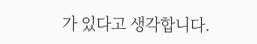가 있다고 생각합니다.